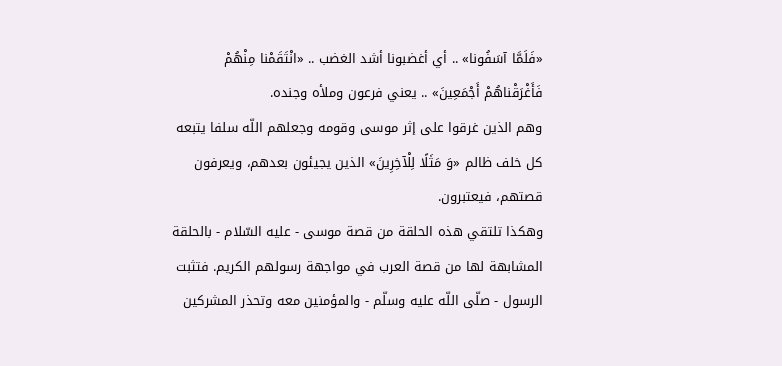«فَلَمَّا آسَفُونا» .. أي أغضبونا أشد الغضب .. «انْتَقَمْنا مِنْهُمْ فَأَغْرَقْناهُمْ أَجْمَعِينَ» .. يعني فرعون وملأه وجنده.
وهم الذين غرقوا على إثر موسى وقومه وجعلهم اللّه سلفا يتبعه كل خلف ظالم «وَ مَثَلًا لِلْآخِرِينَ» الذين يجيئون بعدهم، ويعرفون قصتهم، فيعتبرون.
وهكذا تلتقي هذه الحلقة من قصة موسى - عليه السّلام - بالحلقة المشابهة لها من قصة العرب في مواجهة رسولهم الكريم. فتثبت الرسول - صلّى اللّه عليه وسلّم - والمؤمنين معه وتحذر المشركين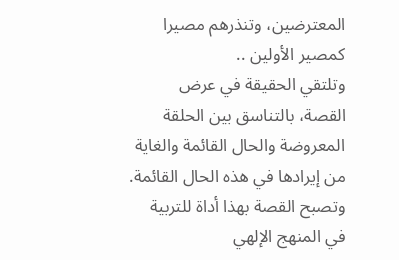المعترضين، وتنذرهم مصيرا كمصير الأولين ..
وتلتقي الحقيقة في عرض القصة، بالتناسق بين الحلقة المعروضة والحال القائمة والغاية من إيرادها في هذه الحال القائمة. وتصبح القصة بهذا أداة للتربية في المنهج الإلهي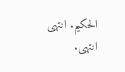الحكيم. انتهى انتهى.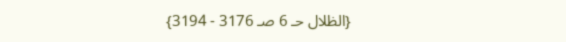{الظلال حـ 6 صـ 3176 - 3194}